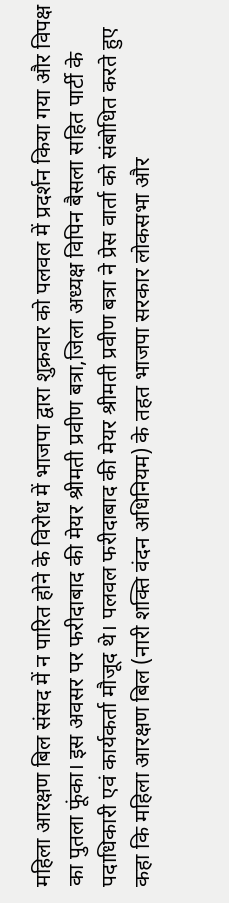महिला आरक्षण बिल संसद में न पारित होने के विरोध में भाजपा द्वारा शुक्रवार को पलवल में प्रदर्शन किया गया और विपक्ष का पुतला फूंका। इस अवसर पर फरीदाबाद की मेयर श्रीमती प्रवीण बत्रा,जिला अध्यक्ष विपिन बैसला सहित पार्टी के पदाधिकारी एवं कार्यकर्ता मौजूद थे। पलवल फरीदाबाद की मेयर श्रीमती प्रवीण बत्रा ने प्रेस वार्ता को संबोधित करते हुए कहा कि महिला आरक्षण बिल (नारी शक्ति वंदन अधिनियम) के तहत भाजपा सरकार लोकसभा और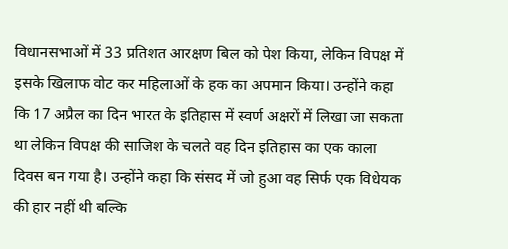विधानसभाओं में 33 प्रतिशत आरक्षण बिल को पेश किया, लेकिन विपक्ष में इसके खिलाफ वोट कर महिलाओं के हक का अपमान किया। उन्होंने कहा कि 17 अप्रैल का दिन भारत के इतिहास में स्वर्ण अक्षरों में लिखा जा सकता था लेकिन विपक्ष की साजिश के चलते वह दिन इतिहास का एक काला दिवस बन गया है। उन्होंने कहा कि संसद में जो हुआ वह सिर्फ एक विधेयक की हार नहीं थी बल्कि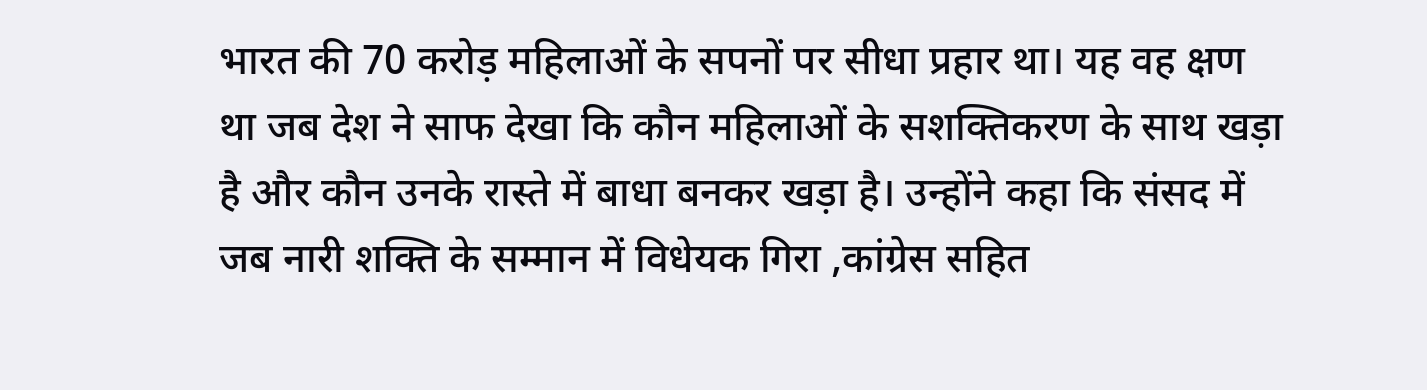भारत की 70 करोड़ महिलाओं के सपनों पर सीधा प्रहार था। यह वह क्षण था जब देश ने साफ देखा कि कौन महिलाओं के सशक्तिकरण के साथ खड़ा है और कौन उनके रास्ते में बाधा बनकर खड़ा है। उन्होंने कहा कि संसद में जब नारी शक्ति के सम्मान में विधेयक गिरा ,कांग्रेस सहित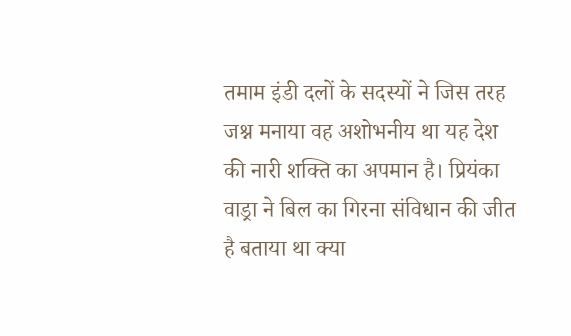तमाम इंडी दलों के सदस्यों ने जिस तरह जश्न मनाया वह अशोभनीय था यह देश की नारी शक्ति का अपमान है। प्रियंका वाड्रा ने बिल का गिरना संविधान की जीत है बताया था क्या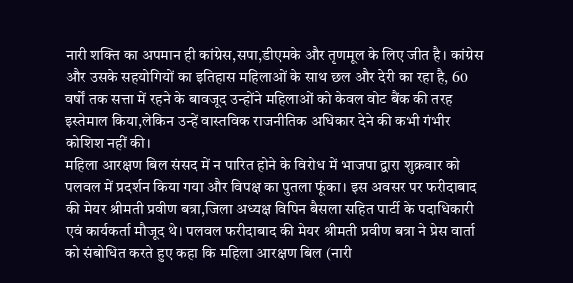नारी शक्ति का अपमान ही कांग्रेस,सपा,डीएमके और तृणमूल के लिए जीत है। कांग्रेस और उसके सहयोगियों का इतिहास महिलाओं के साथ छल और देरी का रहा है, 60 वर्षों तक सत्ता में रहने के बावजूद उन्होंने महिलाओं को केवल वोट बैंक की तरह इस्तेमाल किया,लेकिन उन्हें वास्तविक राजनीतिक अधिकार देने की कभी गंभीर कोशिश नहीं की।
महिला आरक्षण बिल संसद में न पारित होने के विरोध में भाजपा द्वारा शुक्रवार को पलवल में प्रदर्शन किया गया और विपक्ष का पुतला फूंका। इस अवसर पर फरीदाबाद की मेयर श्रीमती प्रवीण बत्रा,जिला अध्यक्ष विपिन बैसला सहित पार्टी के पदाधिकारी एवं कार्यकर्ता मौजूद थे। पलवल फरीदाबाद की मेयर श्रीमती प्रवीण बत्रा ने प्रेस वार्ता को संबोधित करते हुए कहा कि महिला आरक्षण बिल (नारी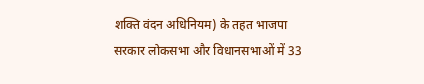शक्ति वंदन अधिनियम) के तहत भाजपा सरकार लोकसभा और विधानसभाओं में 33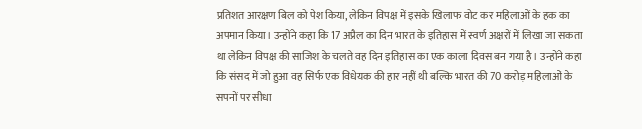प्रतिशत आरक्षण बिल को पेश किया, लेकिन विपक्ष में इसके खिलाफ वोट कर महिलाओं के हक का अपमान किया। उन्होंने कहा कि 17 अप्रैल का दिन भारत के इतिहास में स्वर्ण अक्षरों में लिखा जा सकता था लेकिन विपक्ष की साजिश के चलते वह दिन इतिहास का एक काला दिवस बन गया है। उन्होंने कहा कि संसद में जो हुआ वह सिर्फ एक विधेयक की हार नहीं थी बल्कि भारत की 70 करोड़ महिलाओं के सपनों पर सीधा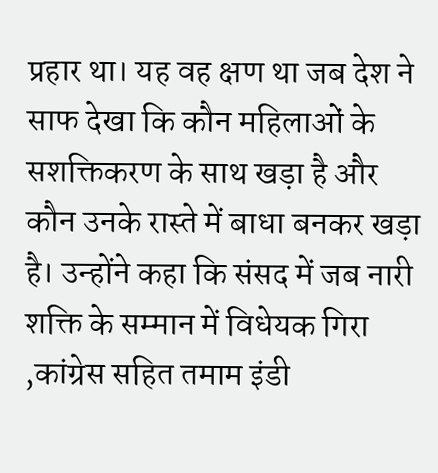प्रहार था। यह वह क्षण था जब देश ने साफ देखा कि कौन महिलाओं के सशक्तिकरण के साथ खड़ा है और कौन उनके रास्ते में बाधा बनकर खड़ा है। उन्होंने कहा कि संसद में जब नारी शक्ति के सम्मान में विधेयक गिरा ,कांग्रेस सहित तमाम इंडी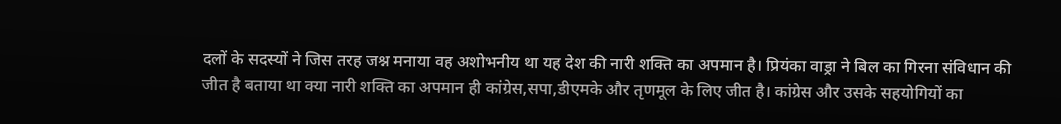दलों के सदस्यों ने जिस तरह जश्न मनाया वह अशोभनीय था यह देश की नारी शक्ति का अपमान है। प्रियंका वाड्रा ने बिल का गिरना संविधान की जीत है बताया था क्या नारी शक्ति का अपमान ही कांग्रेस,सपा,डीएमके और तृणमूल के लिए जीत है। कांग्रेस और उसके सहयोगियों का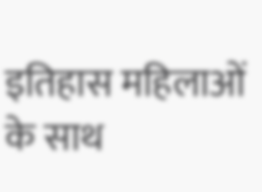इतिहास महिलाओं के साथ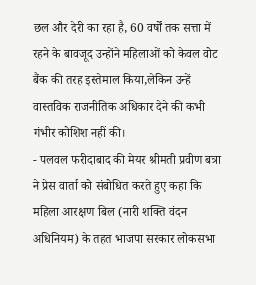छल और देरी का रहा है, 60 वर्षों तक सत्ता में रहने के बावजूद उन्होंने महिलाओं को केवल वोट बैंक की तरह इस्तेमाल किया,लेकिन उन्हें वास्तविक राजनीतिक अधिकार देने की कभी गंभीर कोशिश नहीं की।
- पलवल फरीदाबाद की मेयर श्रीमती प्रवीण बत्रा ने प्रेस वार्ता को संबोधित करते हुए कहा कि महिला आरक्षण बिल (नारी शक्ति वंदन अधिनियम) के तहत भाजपा सरकार लोकसभा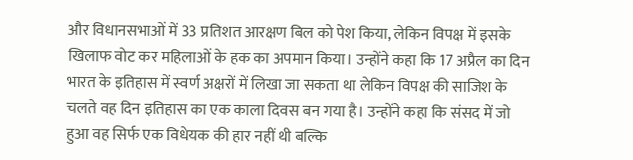और विधानसभाओं में 33 प्रतिशत आरक्षण बिल को पेश किया, लेकिन विपक्ष में इसके खिलाफ वोट कर महिलाओं के हक का अपमान किया। उन्होंने कहा कि 17 अप्रैल का दिन भारत के इतिहास में स्वर्ण अक्षरों में लिखा जा सकता था लेकिन विपक्ष की साजिश के चलते वह दिन इतिहास का एक काला दिवस बन गया है। उन्होंने कहा कि संसद में जो हुआ वह सिर्फ एक विधेयक की हार नहीं थी बल्कि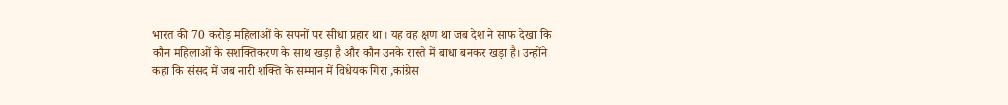भारत की 70 करोड़ महिलाओं के सपनों पर सीधा प्रहार था। यह वह क्षण था जब देश ने साफ देखा कि कौन महिलाओं के सशक्तिकरण के साथ खड़ा है और कौन उनके रास्ते में बाधा बनकर खड़ा है। उन्होंने कहा कि संसद में जब नारी शक्ति के सम्मान में विधेयक गिरा ,कांग्रेस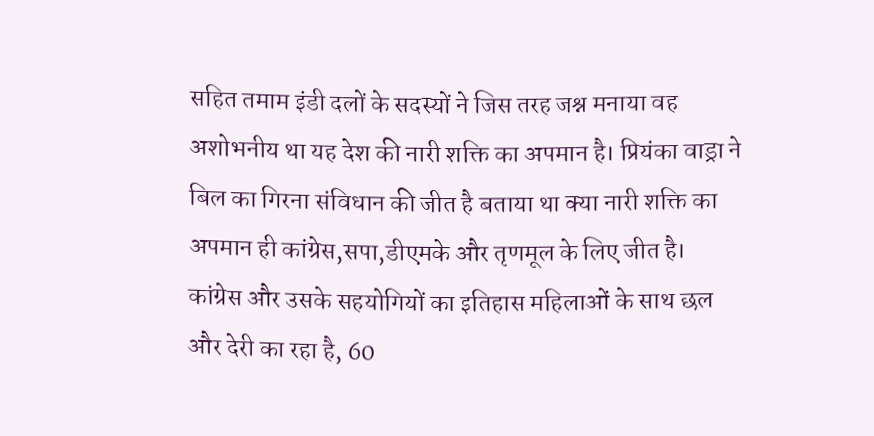सहित तमाम इंडी दलों के सदस्यों ने जिस तरह जश्न मनाया वह अशोभनीय था यह देश की नारी शक्ति का अपमान है। प्रियंका वाड्रा ने बिल का गिरना संविधान की जीत है बताया था क्या नारी शक्ति का अपमान ही कांग्रेस,सपा,डीएमके और तृणमूल के लिए जीत है। कांग्रेस और उसके सहयोगियों का इतिहास महिलाओं के साथ छल और देरी का रहा है, 60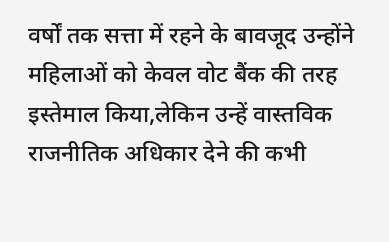वर्षों तक सत्ता में रहने के बावजूद उन्होंने महिलाओं को केवल वोट बैंक की तरह इस्तेमाल किया,लेकिन उन्हें वास्तविक राजनीतिक अधिकार देने की कभी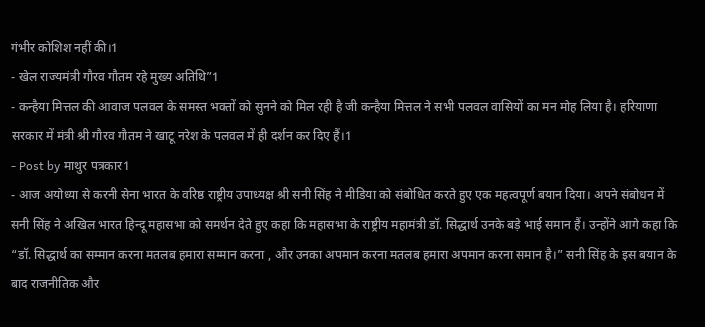गंभीर कोशिश नहीं की।1
- खेल राज्यमंत्री गौरव गौतम रहे मुख्य अतिथि”1
- कन्हैया मित्तल की आवाज पलवल के समस्त भक्तों को सुनने को मिल रही है जी कन्हैया मित्तल ने सभी पलवल वासियों का मन मोह लिया है। हरियाणा सरकार में मंत्री श्री गौरव गौतम ने खाटू नरेश के पलवल में ही दर्शन कर दिए हैं।1
- Post by माथुर पत्रकार1
- आज अयोध्या से करनी सेना भारत के वरिष्ठ राष्ट्रीय उपाध्यक्ष श्री सनी सिंह ने मीडिया को संबोधित करते हुए एक महत्वपूर्ण बयान दिया। अपने संबोधन में सनी सिंह ने अखिल भारत हिन्दू महासभा को समर्थन देते हुए कहा कि महासभा के राष्ट्रीय महामंत्री डॉ. सिद्धार्थ उनके बड़े भाई समान हैं। उन्होंने आगे कहा कि “डॉ. सिद्धार्थ का सम्मान करना मतलब हमारा सम्मान करना , और उनका अपमान करना मतलब हमारा अपमान करना समान है।” सनी सिंह के इस बयान के बाद राजनीतिक और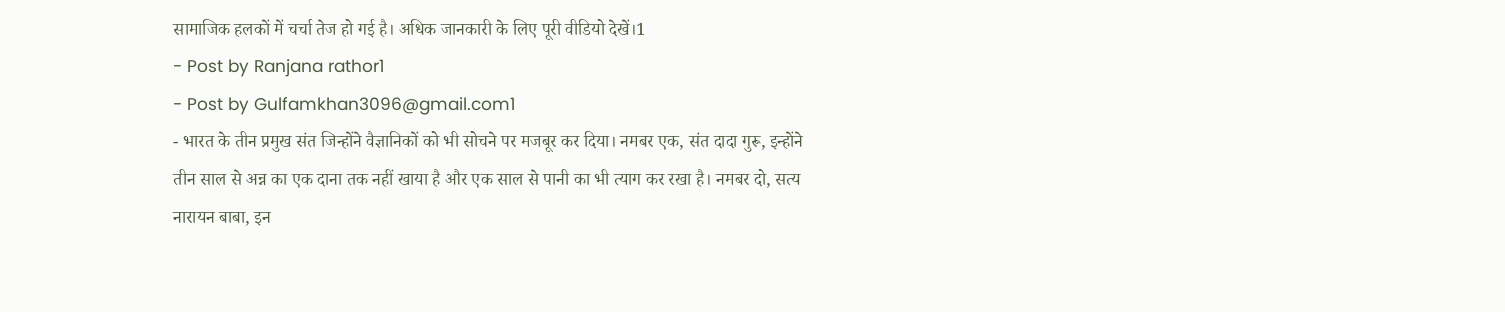सामाजिक हलकों में चर्चा तेज हो गई है। अधिक जानकारी के लिए पूरी वीडियो देखें।1
- Post by Ranjana rathor1
- Post by Gulfamkhan3096@gmail.com1
- भारत के तीन प्रमुख संत जिन्होंने वैज्ञानिकों को भी सोचने पर मजबूर कर दिया। नमबर एक, संत दादा गुरू, इन्होंने तीन साल से अन्न का एक दाना तक नहीं खाया है और एक साल से पानी का भी त्याग कर रखा है। नमबर दो, सत्य नारायन बाबा, इन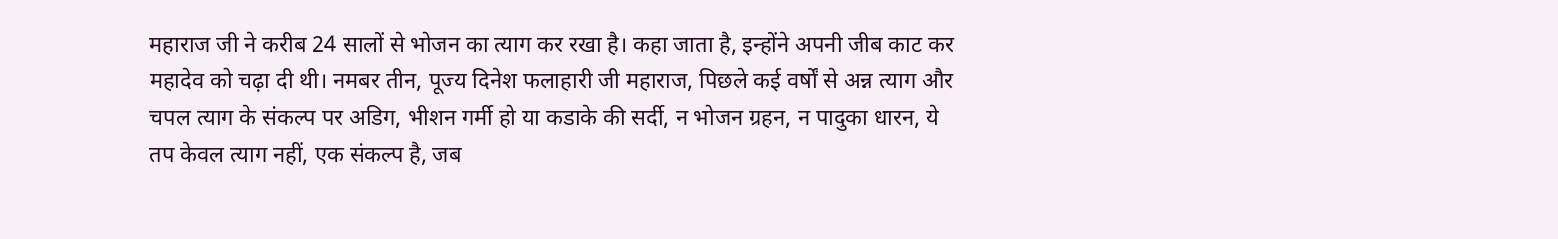महाराज जी ने करीब 24 सालों से भोजन का त्याग कर रखा है। कहा जाता है, इन्होंने अपनी जीब काट कर महादेव को चढ़ा दी थी। नमबर तीन, पूज्य दिनेश फलाहारी जी महाराज, पिछले कई वर्षों से अन्न त्याग और चपल त्याग के संकल्प पर अडिग, भीशन गर्मी हो या कडाके की सर्दी, न भोजन ग्रहन, न पादुका धारन, ये तप केवल त्याग नहीं, एक संकल्प है, जब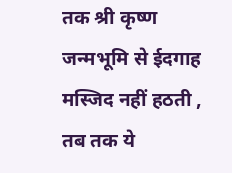तक श्री कृष्ण जन्मभूमि से ईदगाह मस्जिद नहीं हठती , तब तक ये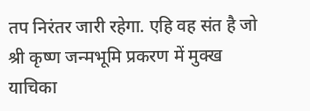तप निरंतर जारी रहेगा. एहि वह संत है जो श्री कृष्ण जन्मभूमि प्रकरण में मुक्ख याचिका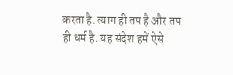करता है. त्याग ही तप है और तप ही धर्म है. यह संदेश हमें ऐसे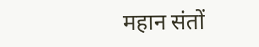महान संतों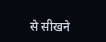से सीखने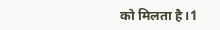को मिलता है।1